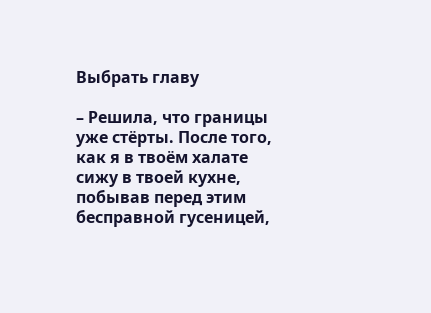Выбрать главу

– Решила, что границы уже стёрты. После того, как я в твоём халате сижу в твоей кухне, побывав перед этим бесправной гусеницей,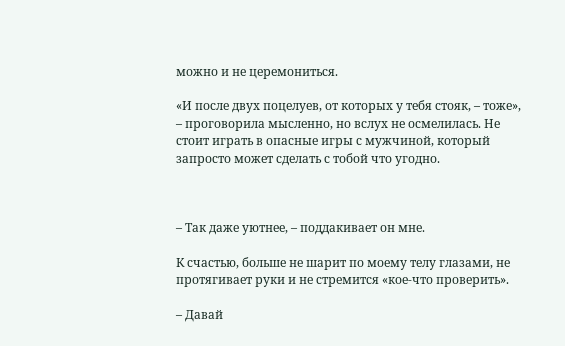можно и не церемониться.

«И после двух поцелуев, от которых у тебя стояк, – тоже», – проговорила мысленно, но вслух не осмелилась. Не стоит играть в опасные игры с мужчиной, который запросто может сделать с тобой что угодно.



– Так даже уютнее, – поддакивает он мне.

К счастью, больше не шарит по моему телу глазами, не протягивает руки и не стремится «кое-что проверить».

– Давай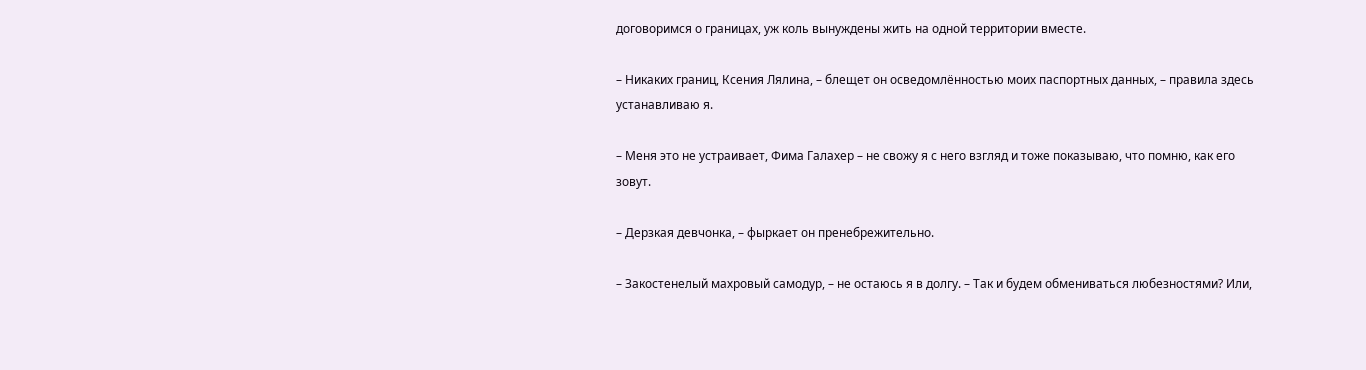договоримся о границах, уж коль вынуждены жить на одной территории вместе.

– Никаких границ, Ксения Лялина, – блещет он осведомлённостью моих паспортных данных, – правила здесь устанавливаю я.

– Меня это не устраивает, Фима Галахер – не свожу я с него взгляд и тоже показываю, что помню, как его зовут.

– Дерзкая девчонка, – фыркает он пренебрежительно.

– Закостенелый махровый самодур, – не остаюсь я в долгу. – Так и будем обмениваться любезностями? Или,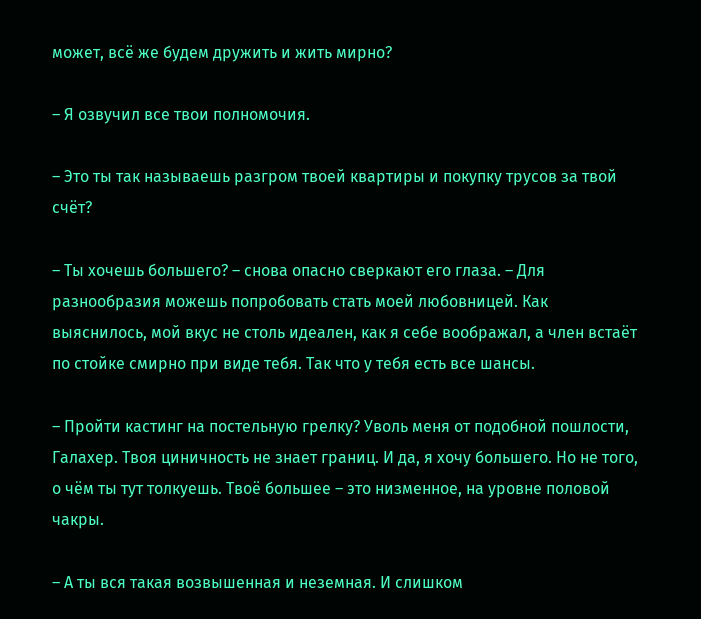может, всё же будем дружить и жить мирно?

– Я озвучил все твои полномочия.

– Это ты так называешь разгром твоей квартиры и покупку трусов за твой счёт?

– Ты хочешь большего? – снова опасно сверкают его глаза. – Для разнообразия можешь попробовать стать моей любовницей. Как выяснилось, мой вкус не столь идеален, как я себе воображал, а член встаёт по стойке смирно при виде тебя. Так что у тебя есть все шансы.

– Пройти кастинг на постельную грелку? Уволь меня от подобной пошлости, Галахер. Твоя циничность не знает границ. И да, я хочу большего. Но не того, о чём ты тут толкуешь. Твоё большее – это низменное, на уровне половой чакры.

– А ты вся такая возвышенная и неземная. И слишком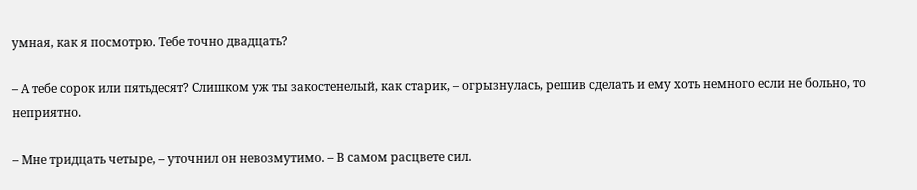умная, как я посмотрю. Тебе точно двадцать?

– А тебе сорок или пятьдесят? Слишком уж ты закостенелый, как старик, – огрызнулась, решив сделать и ему хоть немного если не больно, то неприятно.

– Мне тридцать четыре, – уточнил он невозмутимо. – В самом расцвете сил.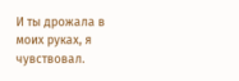И ты дрожала в моих руках, я чувствовал.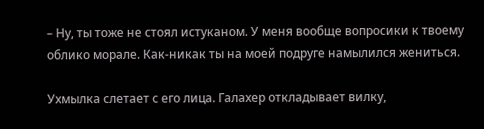– Ну, ты тоже не стоял истуканом. У меня вообще вопросики к твоему облико морале. Как-никак ты на моей подруге намылился жениться.

Ухмылка слетает с его лица. Галахер откладывает вилку,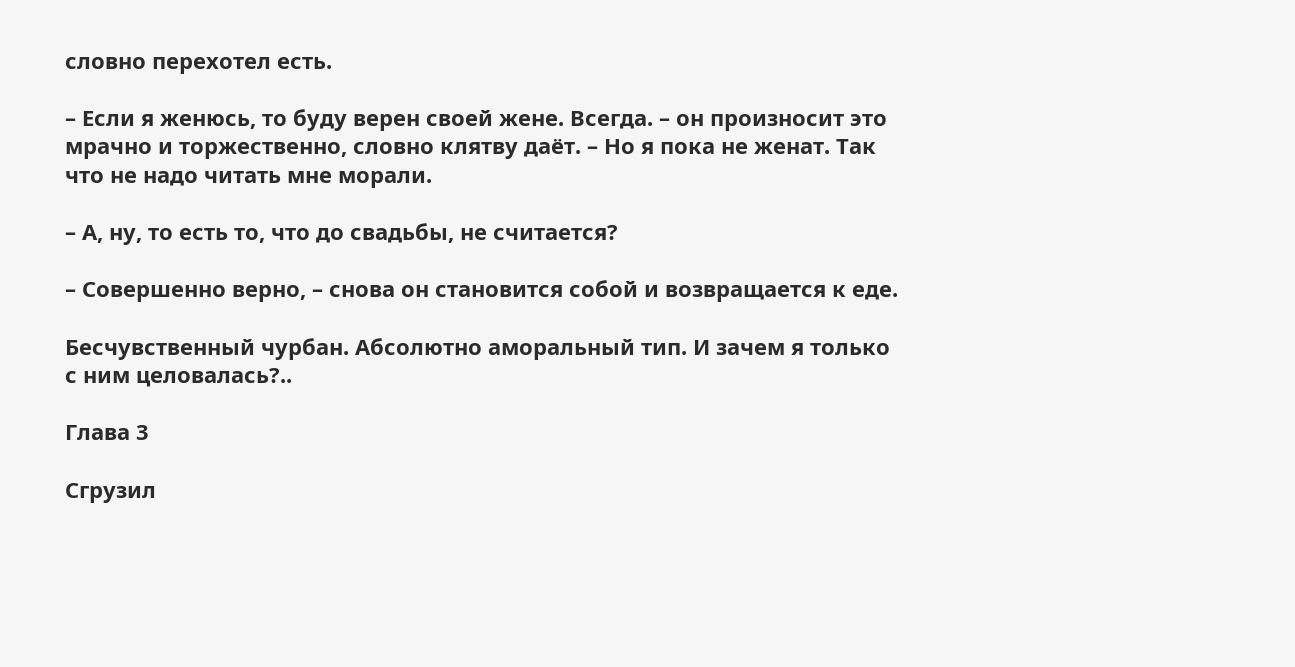словно перехотел есть.

– Если я женюсь, то буду верен своей жене. Всегда. – он произносит это мрачно и торжественно, словно клятву даёт. – Но я пока не женат. Так что не надо читать мне морали.

– А, ну, то есть то, что до свадьбы, не считается?

– Совершенно верно, – снова он становится собой и возвращается к еде.

Бесчувственный чурбан. Абсолютно аморальный тип. И зачем я только с ним целовалась?..

Глава 3

Сгрузил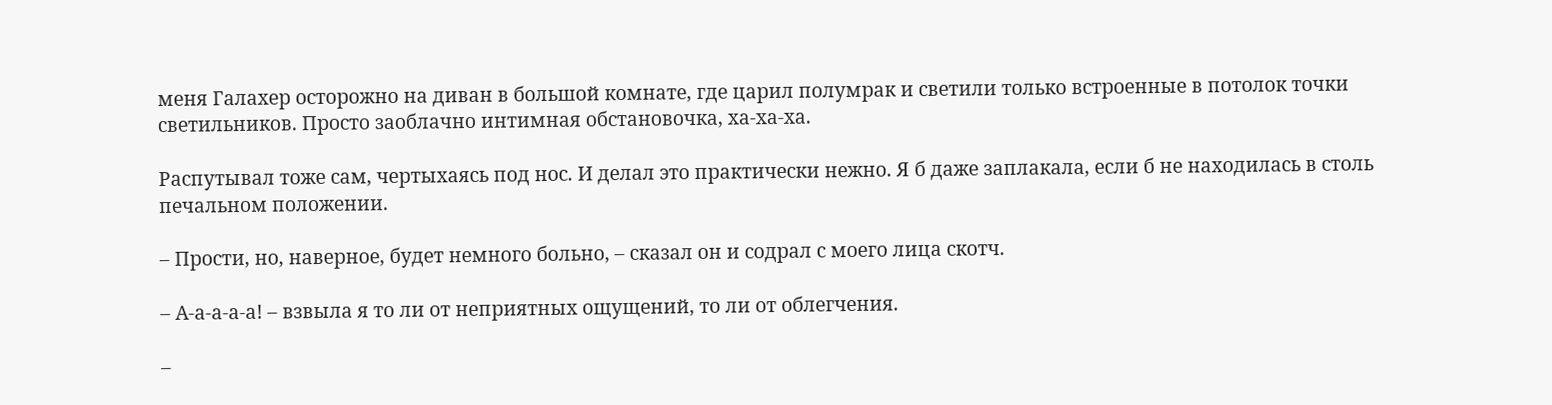меня Галахер осторожно на диван в большой комнате, где царил полумрак и светили только встроенные в потолок точки светильников. Просто заоблачно интимная обстановочка, ха-ха-ха.

Распутывал тоже сам, чертыхаясь под нос. И делал это практически нежно. Я б даже заплакала, если б не находилась в столь печальном положении.

– Прости, но, наверное, будет немного больно, – сказал он и содрал с моего лица скотч.

– А-а-а-а-а! – взвыла я то ли от неприятных ощущений, то ли от облегчения.

–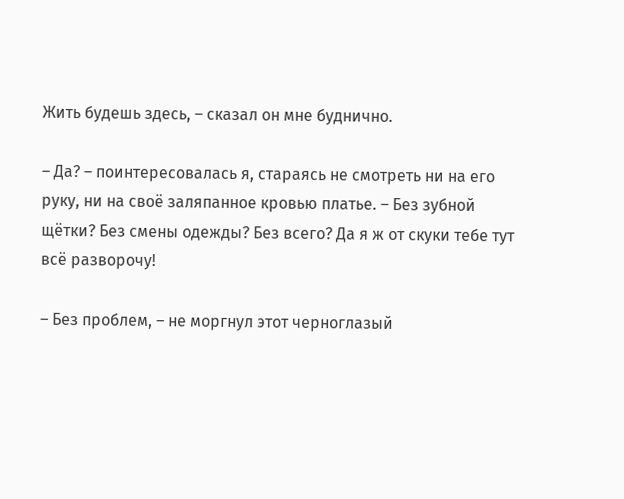Жить будешь здесь, – сказал он мне буднично.

– Да? – поинтересовалась я, стараясь не смотреть ни на его руку, ни на своё заляпанное кровью платье. – Без зубной щётки? Без смены одежды? Без всего? Да я ж от скуки тебе тут всё разворочу!

– Без проблем, – не моргнул этот черноглазый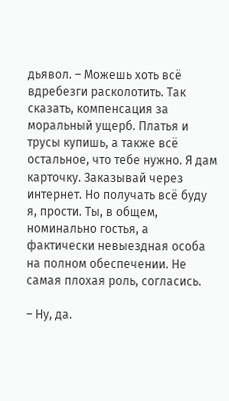дьявол. – Можешь хоть всё вдребезги расколотить. Так сказать, компенсация за моральный ущерб. Платья и трусы купишь, а также всё остальное, что тебе нужно. Я дам карточку. Заказывай через интернет. Но получать всё буду я, прости. Ты, в общем, номинально гостья, а фактически невыездная особа на полном обеспечении. Не самая плохая роль, согласись.

– Ну, да.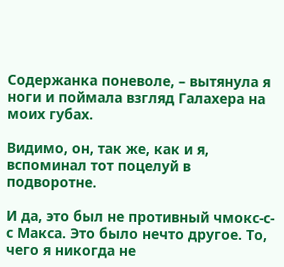Содержанка поневоле, – вытянула я ноги и поймала взгляд Галахера на моих губах.

Видимо, он, так же, как и я, вспоминал тот поцелуй в подворотне.

И да, это был не противный чмокс-с-с Макса. Это было нечто другое. То, чего я никогда не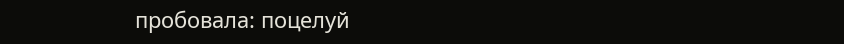пробовала: поцелуй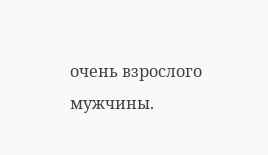очень взрослого мужчины.